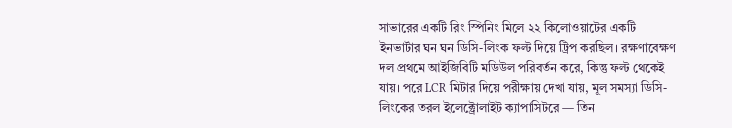সাভারের একটি রিং স্পিনিং মিলে ২২ কিলোওয়াটের একটি ইনভার্টার ঘন ঘন ডিসি-লিংক ফল্ট দিয়ে ট্রিপ করছিল। রক্ষণাবেক্ষণ দল প্রথমে আইজিবিটি মডিউল পরিবর্তন করে, কিন্তু ফল্ট থেকেই যায়। পরে LCR মিটার দিয়ে পরীক্ষায় দেখা যায়, মূল সমস্যা ডিসি-লিংকের তরল ইলেক্ট্রোলাইট ক্যাপাসিটরে — তিন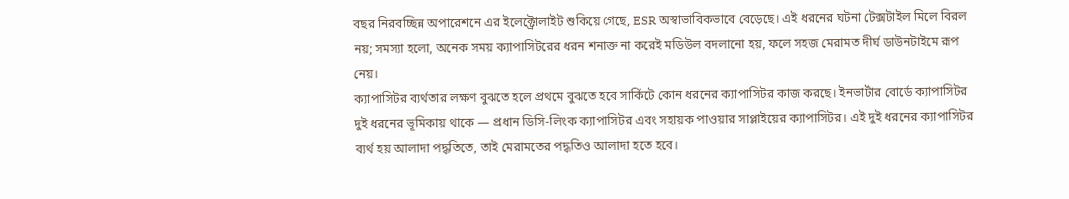বছর নিরবচ্ছিন্ন অপারেশনে এর ইলেক্ট্রোলাইট শুকিয়ে গেছে, ESR অস্বাভাবিকভাবে বেড়েছে। এই ধরনের ঘটনা টেক্সটাইল মিলে বিরল নয়; সমস্যা হলো, অনেক সময় ক্যাপাসিটরের ধরন শনাক্ত না করেই মডিউল বদলানো হয়, ফলে সহজ মেরামত দীর্ঘ ডাউনটাইমে রূপ নেয়।
ক্যাপাসিটর ব্যর্থতার লক্ষণ বুঝতে হলে প্রথমে বুঝতে হবে সার্কিটে কোন ধরনের ক্যাপাসিটর কাজ করছে। ইনভার্টার বোর্ডে ক্যাপাসিটর দুই ধরনের ভূমিকায় থাকে — প্রধান ডিসি-লিংক ক্যাপাসিটর এবং সহায়ক পাওয়ার সাপ্লাইয়ের ক্যাপাসিটর। এই দুই ধরনের ক্যাপাসিটর ব্যর্থ হয় আলাদা পদ্ধতিতে, তাই মেরামতের পদ্ধতিও আলাদা হতে হবে।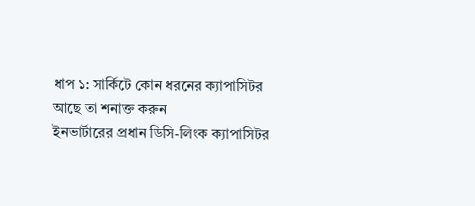ধাপ ১: সার্কিটে কোন ধরনের ক্যাপাসিটর আছে তা শনাক্ত করুন
ইনভার্টারের প্রধান ডিসি-লিংক ক্যাপাসিটর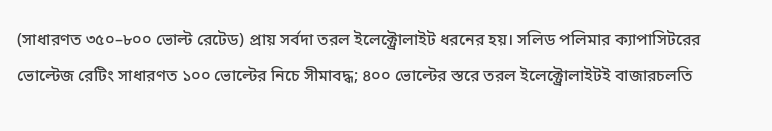(সাধারণত ৩৫০–৮০০ ভোল্ট রেটেড) প্রায় সর্বদা তরল ইলেক্ট্রোলাইট ধরনের হয়। সলিড পলিমার ক্যাপাসিটরের ভোল্টেজ রেটিং সাধারণত ১০০ ভোল্টের নিচে সীমাবদ্ধ; ৪০০ ভোল্টের স্তরে তরল ইলেক্ট্রোলাইটই বাজারচলতি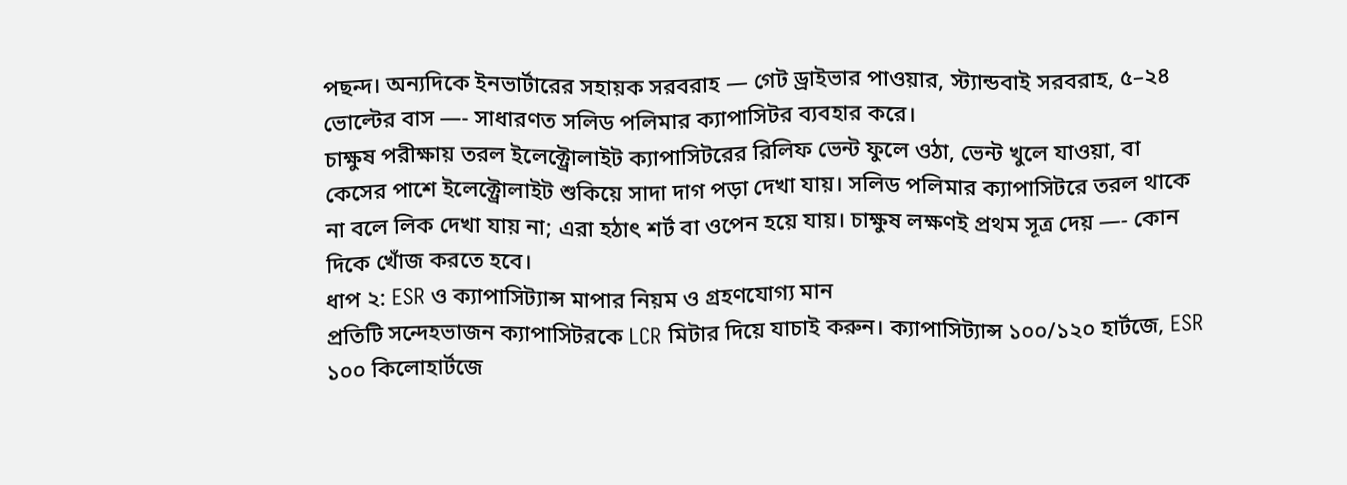পছন্দ। অন্যদিকে ইনভার্টারের সহায়ক সরবরাহ — গেট ড্রাইভার পাওয়ার, স্ট্যান্ডবাই সরবরাহ, ৫–২৪ ভোল্টের বাস —- সাধারণত সলিড পলিমার ক্যাপাসিটর ব্যবহার করে।
চাক্ষুষ পরীক্ষায় তরল ইলেক্ট্রোলাইট ক্যাপাসিটরের রিলিফ ভেন্ট ফুলে ওঠা, ভেন্ট খুলে যাওয়া, বা কেসের পাশে ইলেক্ট্রোলাইট শুকিয়ে সাদা দাগ পড়া দেখা যায়। সলিড পলিমার ক্যাপাসিটরে তরল থাকে না বলে লিক দেখা যায় না; এরা হঠাৎ শর্ট বা ওপেন হয়ে যায়। চাক্ষুষ লক্ষণই প্রথম সূত্র দেয় —- কোন দিকে খোঁজ করতে হবে।
ধাপ ২: ESR ও ক্যাপাসিট্যান্স মাপার নিয়ম ও গ্রহণযোগ্য মান
প্রতিটি সন্দেহভাজন ক্যাপাসিটরকে LCR মিটার দিয়ে যাচাই করুন। ক্যাপাসিট্যান্স ১০০/১২০ হার্টজে, ESR ১০০ কিলোহার্টজে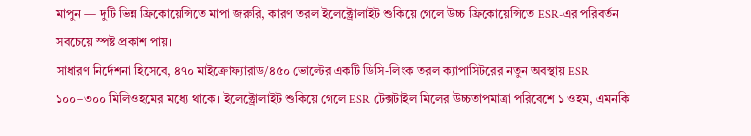মাপুন — দুটি ভিন্ন ফ্রিকোয়েন্সিতে মাপা জরুরি, কারণ তরল ইলেক্ট্রোলাইট শুকিয়ে গেলে উচ্চ ফ্রিকোয়েন্সিতে ESR-এর পরিবর্তন সবচেয়ে স্পষ্ট প্রকাশ পায়।
সাধারণ নির্দেশনা হিসেবে, ৪৭০ মাইক্রোফ্যারাড/৪৫০ ভোল্টের একটি ডিসি-লিংক তরল ক্যাপাসিটরের নতুন অবস্থায় ESR ১০০–৩০০ মিলিওহমের মধ্যে থাকে। ইলেক্ট্রোলাইট শুকিয়ে গেলে ESR টেক্সটাইল মিলের উচ্চতাপমাত্রা পরিবেশে ১ ওহম, এমনকি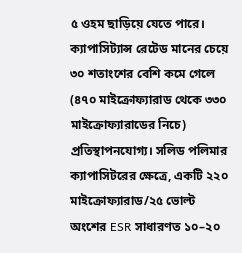৫ ওহম ছাড়িয়ে যেতে পারে। ক্যাপাসিট্যান্স রেটেড মানের চেয়ে ৩০ শতাংশের বেশি কমে গেলে (৪৭০ মাইক্রোফ্যারাড থেকে ৩৩০ মাইক্রোফ্যারাডের নিচে) প্রতিস্থাপনযোগ্য। সলিড পলিমার ক্যাপাসিটরের ক্ষেত্রে, একটি ২২০ মাইক্রোফ্যারাড/২৫ ভোল্ট অংশের ESR সাধারণত ১০–২০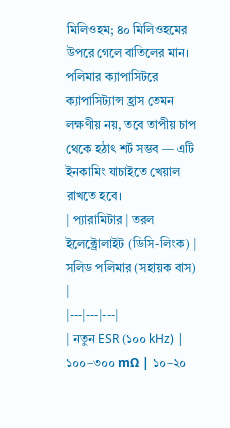মিলিওহম; ৪০ মিলিওহমের উপরে গেলে বাতিলের মান। পলিমার ক্যাপাসিটরে ক্যাপাসিট্যান্স হ্রাস তেমন লক্ষণীয় নয়, তবে তাপীয় চাপ থেকে হঠাৎ শর্ট সম্ভব — এটি ইনকামিং যাচাইতে খেয়াল রাখতে হবে।
| প্যারামিটার | তরল ইলেক্ট্রোলাইট (ডিসি-লিংক) | সলিড পলিমার (সহায়ক বাস) |
|---|---|---|
| নতুন ESR (১০০ kHz) | ১০০–৩০০ mΩ | ১০–২০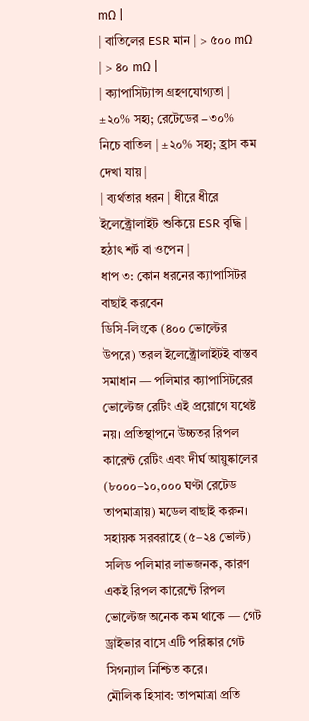mΩ |
| বাতিলের ESR মান | > ৫০০ mΩ | > ৪০ mΩ |
| ক্যাপাসিট্যান্স গ্রহণযোগ্যতা | ±২০% সহ্য; রেটেডের −৩০% নিচে বাতিল | ±২০% সহ্য; হ্রাস কম দেখা যায় |
| ব্যর্থতার ধরন | ধীরে ধীরে ইলেক্ট্রোলাইট শুকিয়ে ESR বৃদ্ধি | হঠাৎ শর্ট বা ওপেন |
ধাপ ৩: কোন ধরনের ক্যাপাসিটর বাছাই করবেন
ডিসি-লিংকে (৪০০ ভোল্টের উপরে) তরল ইলেক্ট্রোলাইটই বাস্তব সমাধান — পলিমার ক্যাপাসিটরের ভোল্টেজ রেটিং এই প্রয়োগে যথেষ্ট নয়। প্রতিস্থাপনে উচ্চতর রিপল কারেন্ট রেটিং এবং দীর্ঘ আয়ুষ্কালের (৮০০০–১০,০০০ ঘণ্টা রেটেড তাপমাত্রায়) মডেল বাছাই করুন। সহায়ক সরবরাহে (৫–২৪ ভোল্ট) সলিড পলিমার লাভজনক, কারণ একই রিপল কারেন্টে রিপল ভোল্টেজ অনেক কম থাকে — গেট ড্রাইভার বাসে এটি পরিষ্কার গেট সিগন্যাল নিশ্চিত করে।
মৌলিক হিসাব: তাপমাত্রা প্রতি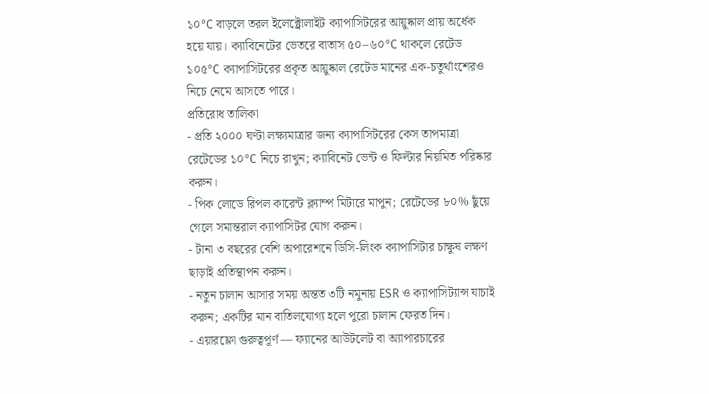১০°C বাড়লে তরল ইলেক্ট্রোলাইট ক্যাপাসিটরের আয়ুষ্কাল প্রায় অর্ধেক হয়ে যায়। ক্যাবিনেটের ভেতরে বাতাস ৫০–৬০°C থাকলে রেটেড ১০৫°C ক্যাপাসিটরের প্রকৃত আয়ুষ্কাল রেটেড মানের এক-চতুর্থাংশেরও নিচে নেমে আসতে পারে।
প্রতিরোধ তালিকা
- প্রতি ২০০০ ঘণ্টা লক্ষ্যমাত্রার জন্য ক্যাপাসিটরের কেস তাপমাত্রা রেটেডের ১০°C নিচে রাখুন; ক্যাবিনেট ভেন্ট ও ফিল্টার নিয়মিত পরিষ্কার করুন।
- পিক লোডে রিপল কারেন্ট ক্ল্যাম্প মিটারে মাপুন; রেটেডের ৮০% ছুঁয়ে গেলে সমান্তরাল ক্যাপাসিটর যোগ করুন।
- টানা ৩ বছরের বেশি অপারেশনে ডিসি-লিংক ক্যাপাসিটার চাক্ষুষ লক্ষণ ছাড়াই প্রতিস্থাপন করুন।
- নতুন চালান আসার সময় অন্তত ৩টি নমুনায় ESR ও ক্যাপাসিট্যান্স যাচাই করুন; একটির মান বাতিলযোগ্য হলে পুরো চালান ফেরত দিন।
- এয়ারফ্লো গুরুত্বপূর্ণ — ফ্যানের আউটলেট বা অ্যাপারচারের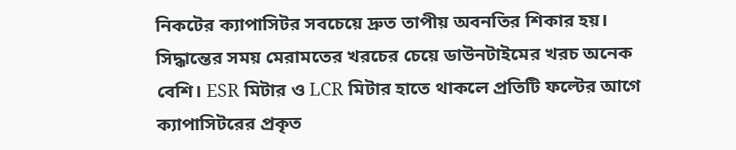নিকটের ক্যাপাসিটর সবচেয়ে দ্রুত তাপীয় অবনতির শিকার হয়।
সিদ্ধান্তের সময় মেরামতের খরচের চেয়ে ডাউনটাইমের খরচ অনেক বেশি। ESR মিটার ও LCR মিটার হাতে থাকলে প্রতিটি ফল্টের আগে ক্যাপাসিটরের প্রকৃত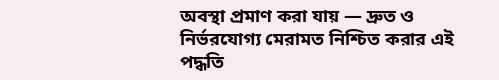অবস্থা প্রমাণ করা যায় — দ্রুত ও নির্ভরযোগ্য মেরামত নিশ্চিত করার এই পদ্ধতি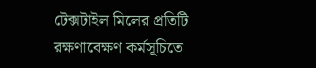টেক্সটাইল মিলের প্রতিটি রক্ষণাবেক্ষণ কর্মসূচিতে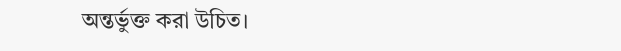অন্তর্ভুক্ত করা উচিত।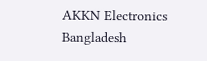AKKN Electronics Bangladesh